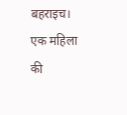बहराइच। एक महिला की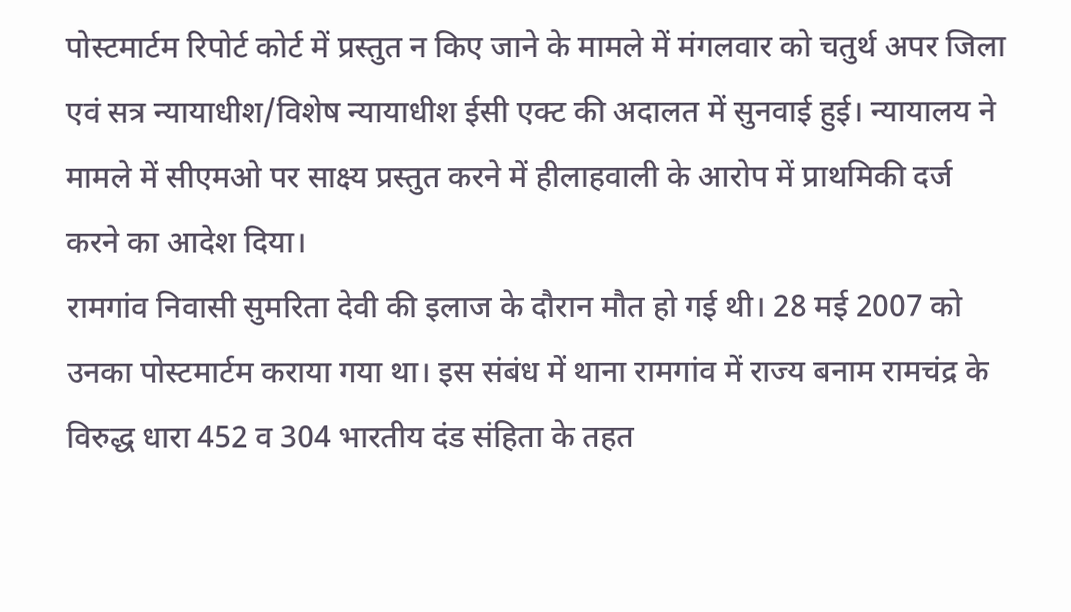पोस्टमार्टम रिपोर्ट कोर्ट में प्रस्तुत न किए जाने के मामले में मंगलवार को चतुर्थ अपर जिला एवं सत्र न्यायाधीश/विशेष न्यायाधीश ईसी एक्ट की अदालत में सुनवाई हुई। न्यायालय ने मामले में सीएमओ पर साक्ष्य प्रस्तुत करने में हीलाहवाली के आरोप में प्राथमिकी दर्ज करने का आदेश दिया।
रामगांव निवासी सुमरिता देवी की इलाज के दौरान मौत हो गई थी। 28 मई 2007 को उनका पोस्टमार्टम कराया गया था। इस संबंध में थाना रामगांव में राज्य बनाम रामचंद्र के विरुद्ध धारा 452 व 304 भारतीय दंड संहिता के तहत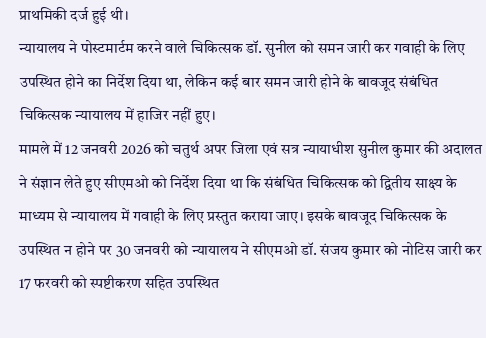प्राथमिकी दर्ज हुई थी।
न्यायालय ने पोस्टमार्टम करने वाले चिकित्सक डॉ. सुनील को समन जारी कर गवाही के लिए उपस्थित होने का निर्देश दिया था, लेकिन कई बार समन जारी होने के बावजूद संबंधित चिकित्सक न्यायालय में हाजिर नहीं हुए।
मामले में 12 जनवरी 2026 को चतुर्थ अपर जिला एवं सत्र न्यायाधीश सुनील कुमार की अदालत ने संज्ञान लेते हुए सीएमओ को निर्देश दिया था कि संबंधित चिकित्सक को द्वितीय साक्ष्य के माध्यम से न्यायालय में गवाही के लिए प्रस्तुत कराया जाए। इसके बावजूद चिकित्सक के उपस्थित न होने पर 30 जनवरी को न्यायालय ने सीएमओ डॉ. संजय कुमार को नोटिस जारी कर 17 फरवरी को स्पष्टीकरण सहित उपस्थित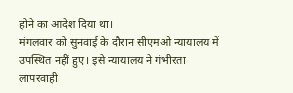होने का आदेश दिया था।
मंगलवार को सुनवाई के दौरान सीएमओ न्यायालय में उपस्थित नहीं हुए। इसे न्यायालय ने गंभीरता लापरवाही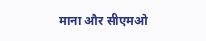माना और सीएमओ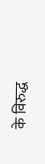के विरुद्ध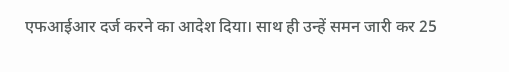एफआईआर दर्ज करने का आदेश दिया। साथ ही उन्हें समन जारी कर 25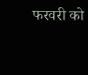फरवरी को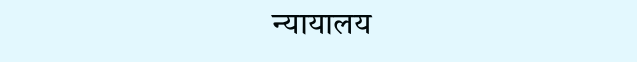न्यायालय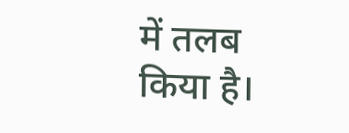में तलब किया है।